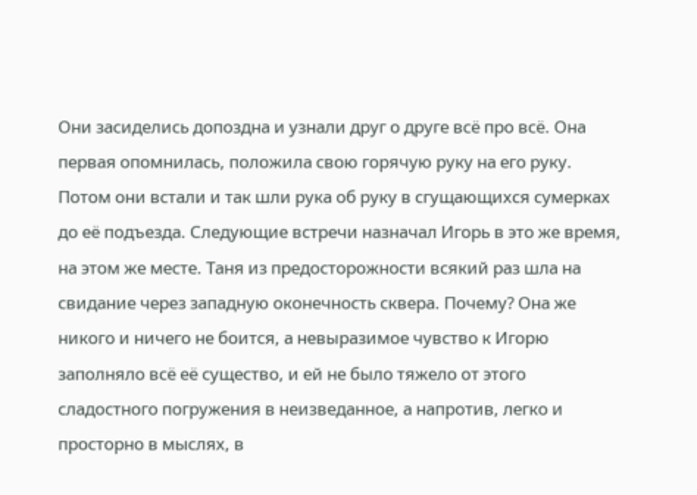Они засиделись допоздна и узнали друг о друге всё про всё. Она первая опомнилась, положила свою горячую руку на его руку. Потом они встали и так шли рука об руку в сгущающихся сумерках до её подъезда. Следующие встречи назначал Игорь в это же время, на этом же месте. Таня из предосторожности всякий раз шла на свидание через западную оконечность сквера. Почему? Она же никого и ничего не боится, а невыразимое чувство к Игорю заполняло всё её существо, и ей не было тяжело от этого сладостного погружения в неизведанное, а напротив, легко и просторно в мыслях, в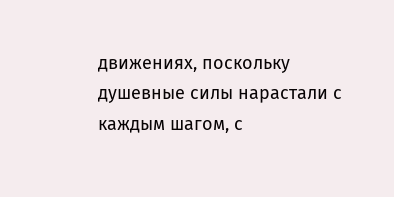движениях, поскольку душевные силы нарастали с каждым шагом, с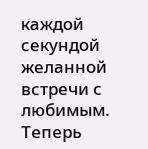каждой секундой желанной встречи с любимым. Теперь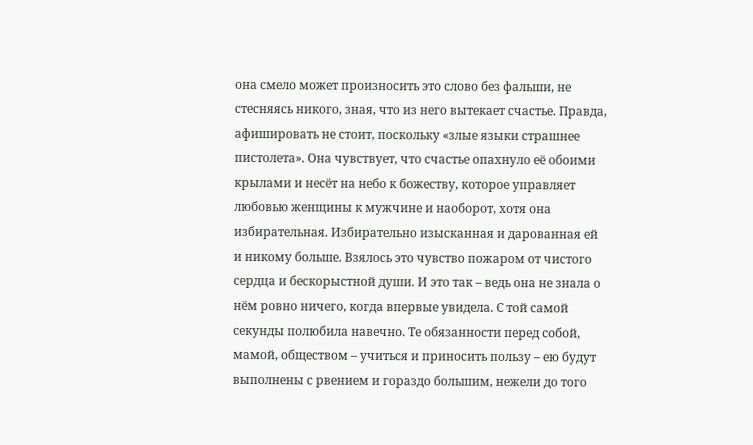она смело может произносить это слово без фальши, не стесняясь никого, зная, что из него вытекает счастье. Правда, афишировать не стоит, поскольку «злые языки страшнее пистолета». Она чувствует, что счастье опахнуло её обоими крылами и несёт на небо к божеству, которое управляет любовью женщины к мужчине и наоборот, хотя она избирательная. Избирательно изысканная и дарованная ей и никому больше. Взялось это чувство пожаром от чистого сердца и бескорыстной души. И это так – ведь она не знала о нём ровно ничего, когда впервые увидела. С той самой секунды полюбила навечно. Те обязанности перед собой, мамой, обществом – учиться и приносить пользу – ею будут выполнены с рвением и гораздо большим, нежели до того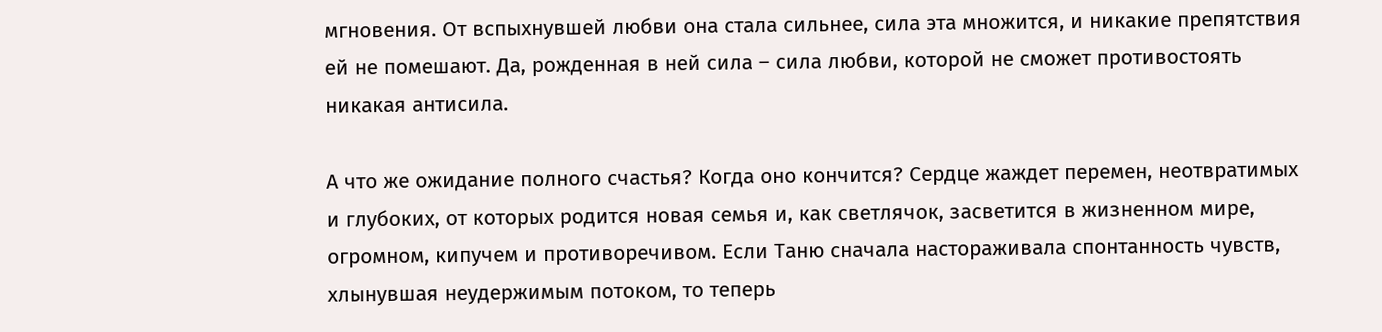мгновения. От вспыхнувшей любви она стала сильнее, сила эта множится, и никакие препятствия ей не помешают. Да, рожденная в ней сила – сила любви, которой не сможет противостоять никакая антисила.

А что же ожидание полного счастья? Когда оно кончится? Сердце жаждет перемен, неотвратимых и глубоких, от которых родится новая семья и, как светлячок, засветится в жизненном мире, огромном, кипучем и противоречивом. Если Таню сначала настораживала спонтанность чувств, хлынувшая неудержимым потоком, то теперь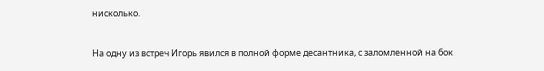нисколько.

На одну из встреч Игорь явился в полной форме десантника, с заломленной на бок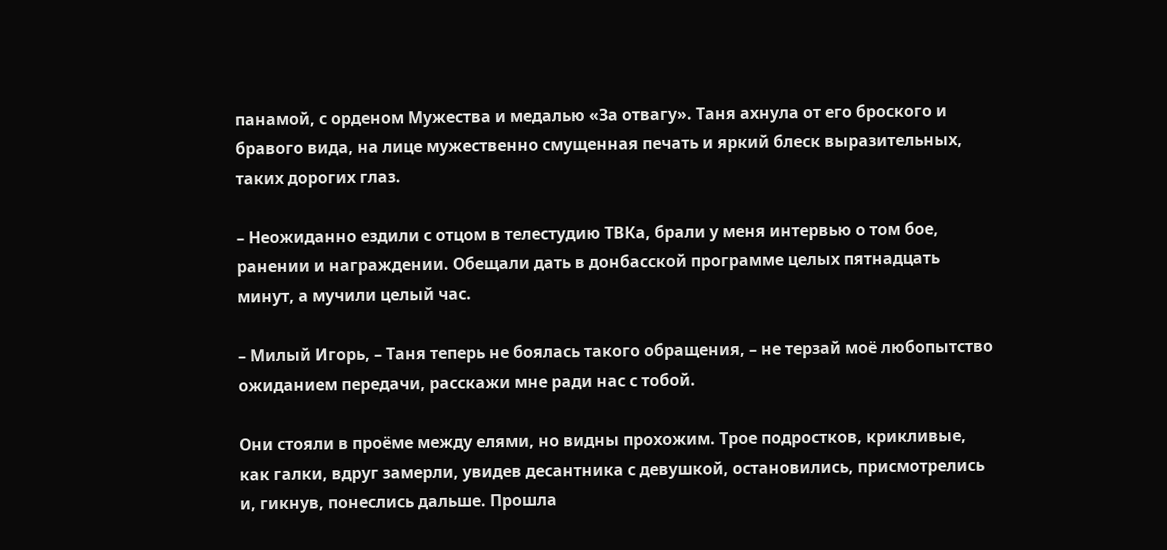панамой, с орденом Мужества и медалью «За отвагу». Таня ахнула от его броского и бравого вида, на лице мужественно смущенная печать и яркий блеск выразительных, таких дорогих глаз.

– Неожиданно ездили с отцом в телестудию ТВКа, брали у меня интервью о том бое, ранении и награждении. Обещали дать в донбасской программе целых пятнадцать минут, а мучили целый час.

– Милый Игорь, – Таня теперь не боялась такого обращения, – не терзай моё любопытство ожиданием передачи, расскажи мне ради нас с тобой.

Они стояли в проёме между елями, но видны прохожим. Трое подростков, крикливые, как галки, вдруг замерли, увидев десантника с девушкой, остановились, присмотрелись и, гикнув, понеслись дальше. Прошла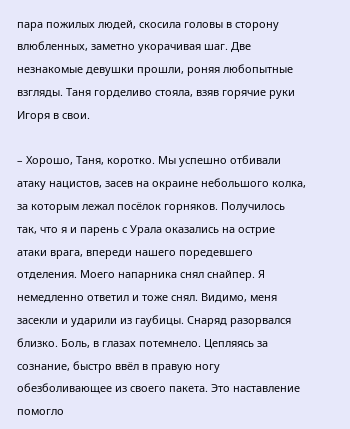пара пожилых людей, скосила головы в сторону влюбленных, заметно укорачивая шаг. Две незнакомые девушки прошли, роняя любопытные взгляды. Таня горделиво стояла, взяв горячие руки Игоря в свои.

– Хорошо, Таня, коротко. Мы успешно отбивали атаку нацистов, засев на окраине небольшого колка, за которым лежал посёлок горняков. Получилось так, что я и парень с Урала оказались на острие атаки врага, впереди нашего поредевшего отделения. Моего напарника снял снайпер. Я немедленно ответил и тоже снял. Видимо, меня засекли и ударили из гаубицы. Снаряд разорвался близко. Боль, в глазах потемнело. Цепляясь за сознание, быстро ввёл в правую ногу обезболивающее из своего пакета. Это наставление помогло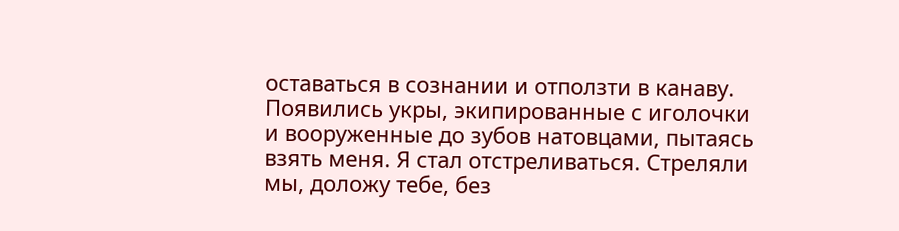оставаться в сознании и отползти в канаву. Появились укры, экипированные с иголочки и вооруженные до зубов натовцами, пытаясь взять меня. Я стал отстреливаться. Стреляли мы, доложу тебе, без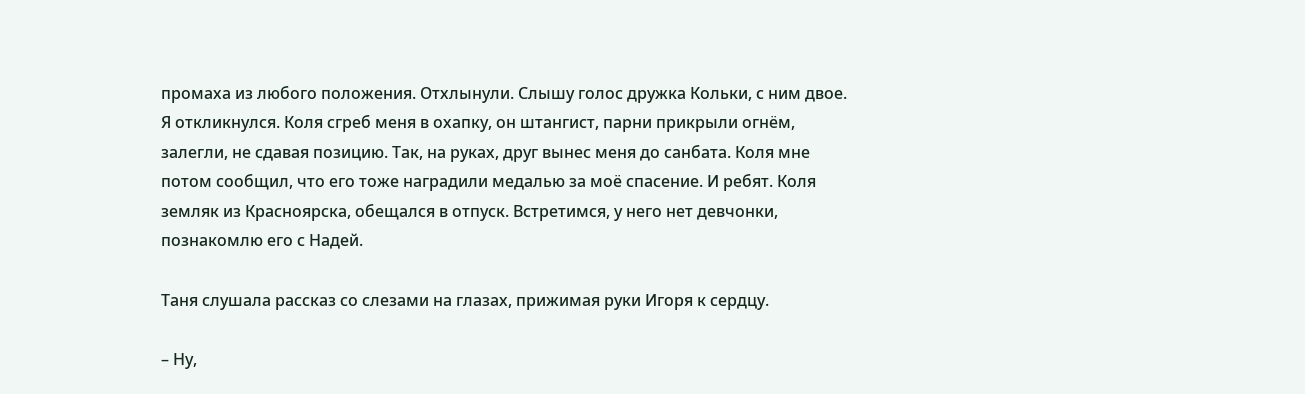промаха из любого положения. Отхлынули. Слышу голос дружка Кольки, с ним двое. Я откликнулся. Коля сгреб меня в охапку, он штангист, парни прикрыли огнём, залегли, не сдавая позицию. Так, на руках, друг вынес меня до санбата. Коля мне потом сообщил, что его тоже наградили медалью за моё спасение. И ребят. Коля земляк из Красноярска, обещался в отпуск. Встретимся, у него нет девчонки, познакомлю его с Надей.

Таня слушала рассказ со слезами на глазах, прижимая руки Игоря к сердцу.

– Ну,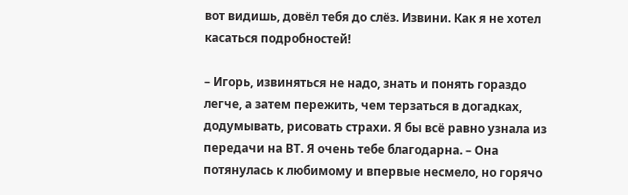вот видишь, довёл тебя до слёз. Извини. Как я не хотел касаться подробностей!

– Игорь, извиняться не надо, знать и понять гораздо легче, а затем пережить, чем терзаться в догадках, додумывать, рисовать страхи. Я бы всё равно узнала из передачи на ВТ. Я очень тебе благодарна. – Она потянулась к любимому и впервые несмело, но горячо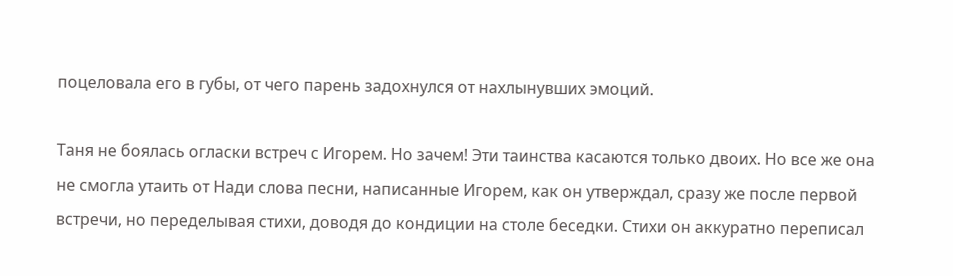поцеловала его в губы, от чего парень задохнулся от нахлынувших эмоций.

Таня не боялась огласки встреч с Игорем. Но зачем! Эти таинства касаются только двоих. Но все же она не смогла утаить от Нади слова песни, написанные Игорем, как он утверждал, сразу же после первой встречи, но переделывая стихи, доводя до кондиции на столе беседки. Стихи он аккуратно переписал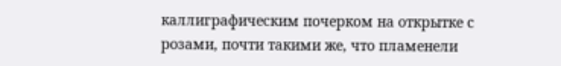каллиграфическим почерком на открытке с розами, почти такими же, что пламенели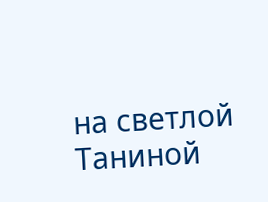на светлой Таниной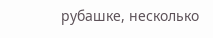рубашке, несколько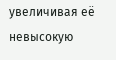увеличивая её невысокую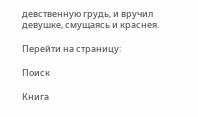девственную грудь, и вручил девушке, смущаясь и краснея.

Перейти на страницу:

Поиск

Книга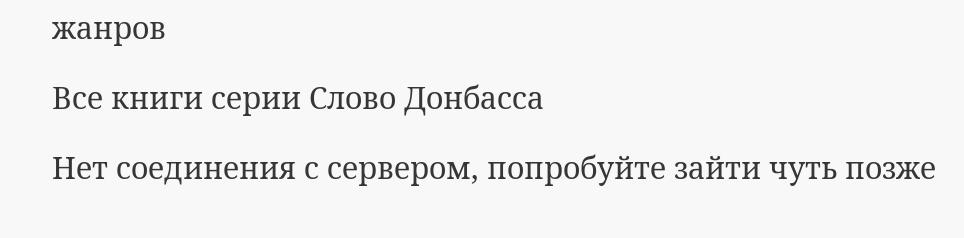жанров

Все книги серии Слово Донбасса

Нет соединения с сервером, попробуйте зайти чуть позже